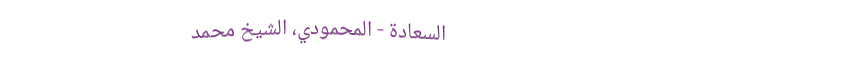السعادة - المحمودي، الشيخ محمد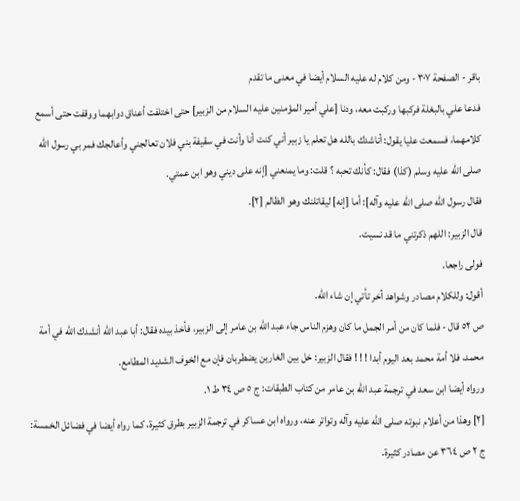باقر - الصفحة ٣٠٧ - ومن كلام له عليه السلام أيضا في معنى ما تقدم
فدعا علي بالبغلة فركبها وركبت معه، ودنا [علي أمير المؤمنين عليه السلام من الزبير] حتى اختلفت أعناق دوابهما ووقفت حتى أسمع كلامهما، فسمعت عليا يقول: أناشدك بالله هل تعلم يا زبير أني كنت أنا وأنت في سقيفة بني فلان تعالجني وأعالجك فمر بي رسول الله صلى الله عليه وسلم (كذا) فقال: كأنك تحبه ؟ قلت: وما يمنعني [إنه على ديني وهو ابن عمتي.
فقال رسول الله صلى الله عليه وآله]: أما [إنه] ليقاتلنك وهو الظالم [٢].
قال الزبير: اللهم ذكرتني ما قد نسيت.
فولى راجعا.
أقول: وللكلام مصادر وشواهد أخر تأتي إن شاء الله.
ص ٥٢ قال - فلما كان من أمر الجمل ما كان وهزم الناس جاء عبد الله بن عامر إلى الزبير، فأخذ بيده فقال: أبا عبد الله أنشدك الله في أمة محمد، فلا أمة محمد بعد اليوم أبدا ! ! ! فقال الزبير: خل بين الغارين يضطربان فإن مع الخوف الشديد المطامع.
ورواه أيضا ابن سعد في ترجمة عبد الله بن عامر من كتاب الطبقات: ج ٥ ص ٣٤ ط ١.
[٢] وهذا من أعلام نبوته صلى الله عليه وآله وتواتر عنه، ورواه ابن عساكر في ترجمة الزبير بطرق كثيرة، كما رواه أيضا في فضائل الخمسة: ج ٢ ص ٣٦٤ عن مصادر كثيرة.